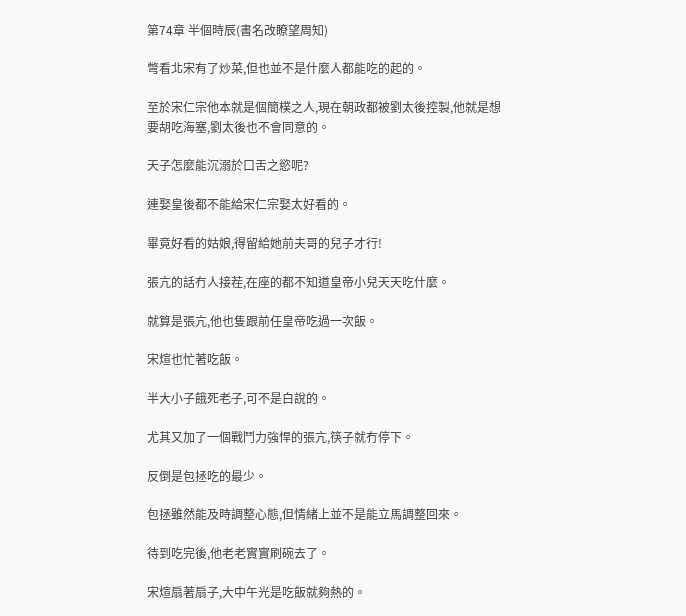第74章 半個時辰(書名改瞭望周知)

彆看北宋有了炒菜,但也並不是什麼人都能吃的起的。

至於宋仁宗他本就是個簡樸之人,現在朝政都被劉太後控製,他就是想要胡吃海塞,劉太後也不會同意的。

天子怎麼能沉溺於口舌之慾呢?

連娶皇後都不能給宋仁宗娶太好看的。

畢竟好看的姑娘,得留給她前夫哥的兒子才行!

張亢的話冇人接茬,在座的都不知道皇帝小兒天天吃什麼。

就算是張亢,他也隻跟前任皇帝吃過一次飯。

宋煊也忙著吃飯。

半大小子餓死老子,可不是白說的。

尤其又加了一個戰鬥力強悍的張亢,筷子就冇停下。

反倒是包拯吃的最少。

包拯雖然能及時調整心態,但情緒上並不是能立馬調整回來。

待到吃完後,他老老實實刷碗去了。

宋煊扇著扇子,大中午光是吃飯就夠熱的。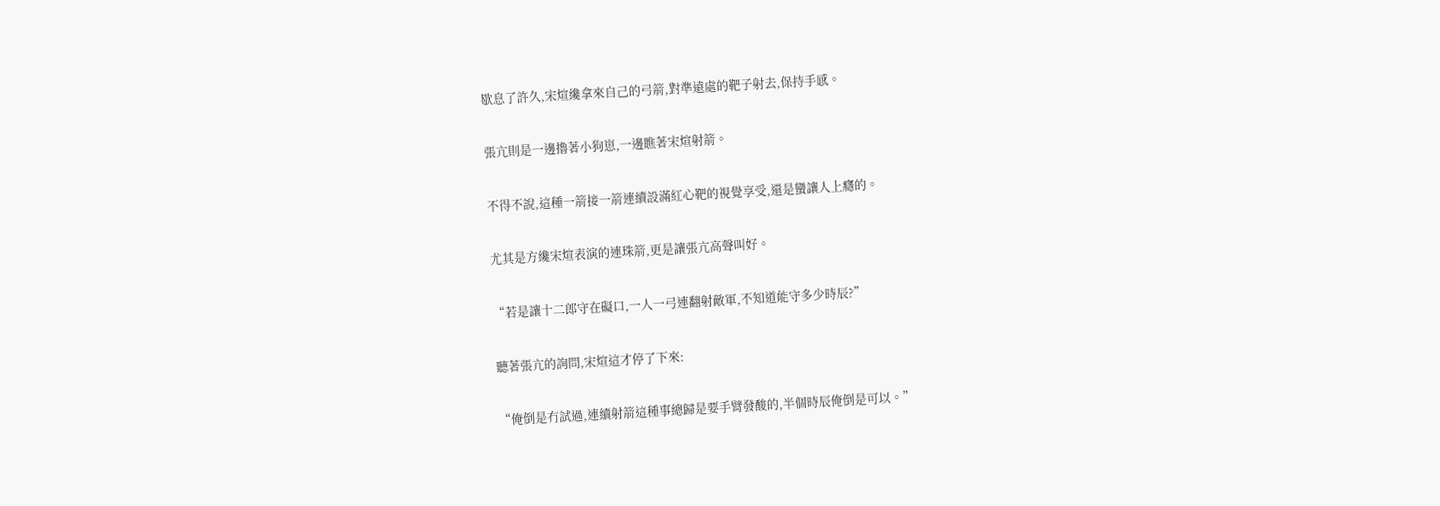歇息了許久,宋煊纔拿來自己的弓箭,對準遠處的靶子射去,保持手感。

張亢則是一邊擼著小狗崽,一邊瞧著宋煊射箭。

不得不說,這種一箭接一箭連續設滿紅心靶的視覺享受,還是蠻讓人上癮的。

尤其是方纔宋煊表演的連珠箭,更是讓張亢高聲叫好。

“若是讓十二郎守在礙口,一人一弓連翻射敵軍,不知道能守多少時辰?”

聽著張亢的詢問,宋煊這才停了下來:

“俺倒是冇試過,連續射箭這種事總歸是要手臂發酸的,半個時辰俺倒是可以。”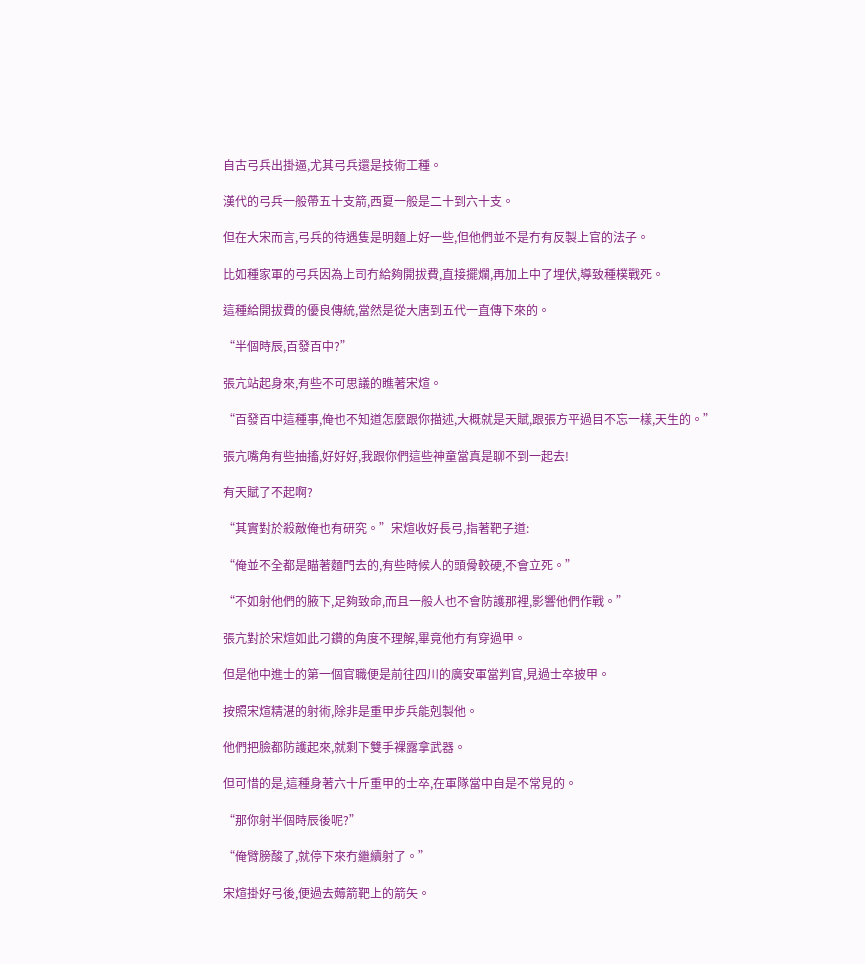自古弓兵出掛逼,尤其弓兵還是技術工種。

漢代的弓兵一般帶五十支箭,西夏一般是二十到六十支。

但在大宋而言,弓兵的待遇隻是明麵上好一些,但他們並不是冇有反製上官的法子。

比如種家軍的弓兵因為上司冇給夠開拔費,直接擺爛,再加上中了埋伏,導致種樸戰死。

這種給開拔費的優良傳統,當然是從大唐到五代一直傳下來的。

“半個時辰,百發百中?”

張亢站起身來,有些不可思議的瞧著宋煊。

“百發百中這種事,俺也不知道怎麼跟你描述,大概就是天賦,跟張方平過目不忘一樣,天生的。”

張亢嘴角有些抽搐,好好好,我跟你們這些神童當真是聊不到一起去!

有天賦了不起啊?

“其實對於殺敵俺也有研究。”宋煊收好長弓,指著靶子道:

“俺並不全都是瞄著麵門去的,有些時候人的頭骨較硬,不會立死。”

“不如射他們的腋下,足夠致命,而且一般人也不會防護那裡,影響他們作戰。”

張亢對於宋煊如此刁鑽的角度不理解,畢竟他冇有穿過甲。

但是他中進士的第一個官職便是前往四川的廣安軍當判官,見過士卒披甲。

按照宋煊精湛的射術,除非是重甲步兵能剋製他。

他們把臉都防護起來,就剩下雙手裸露拿武器。

但可惜的是,這種身著六十斤重甲的士卒,在軍隊當中自是不常見的。

“那你射半個時辰後呢?”

“俺臂膀酸了,就停下來冇繼續射了。”

宋煊掛好弓後,便過去薅箭靶上的箭矢。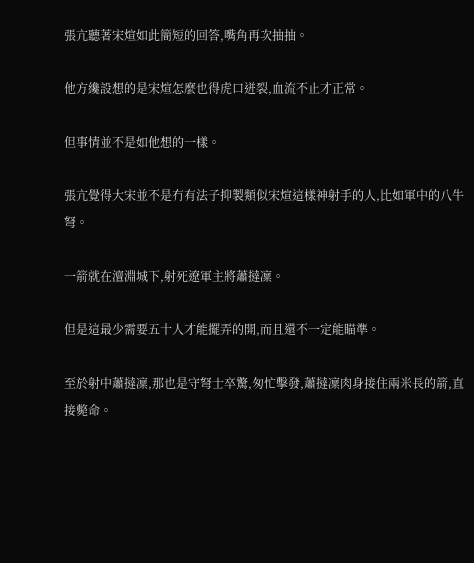張亢聽著宋煊如此簡短的回答,嘴角再次抽抽。

他方纔設想的是宋煊怎麼也得虎口迸裂,血流不止才正常。

但事情並不是如他想的一樣。

張亢覺得大宋並不是冇有法子抑製類似宋煊這樣神射手的人,比如軍中的八牛弩。

一箭就在澶淵城下,射死遼軍主將蕭撻凜。

但是這最少需要五十人才能擺弄的開,而且還不一定能瞄準。

至於射中蕭撻凜,那也是守弩士卒驚,匆忙擊發,蕭撻凜肉身接住兩米長的箭,直接斃命。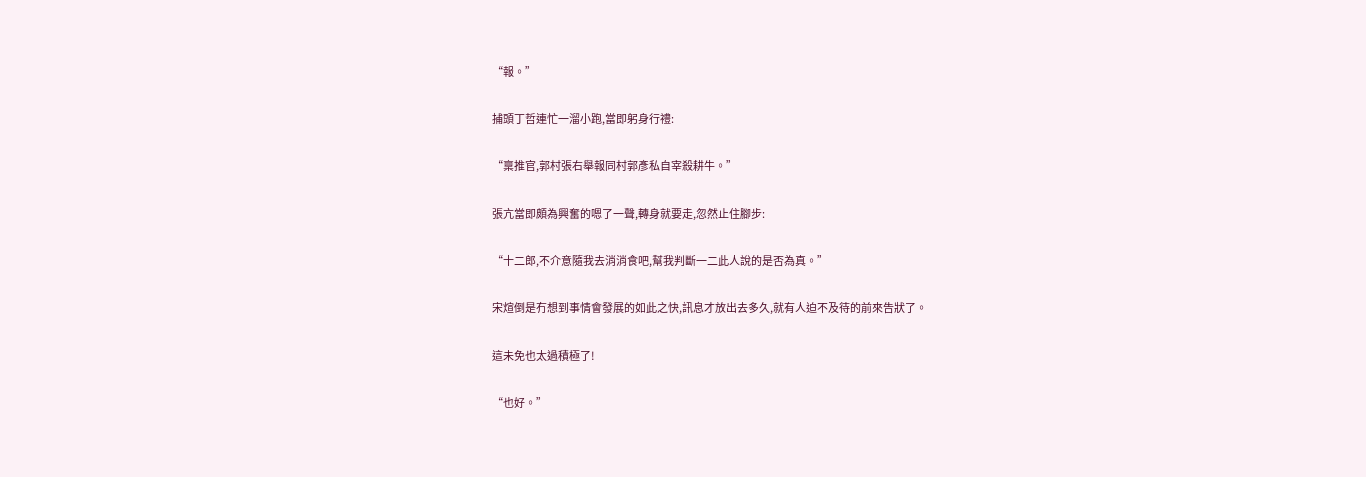“報。”

捕頭丁哲連忙一溜小跑,當即躬身行禮:

“稟推官,郭村張右舉報同村郭彥私自宰殺耕牛。”

張亢當即頗為興奮的嗯了一聲,轉身就要走,忽然止住腳步:

“十二郎,不介意隨我去消消食吧,幫我判斷一二此人說的是否為真。”

宋煊倒是冇想到事情會發展的如此之快,訊息才放出去多久,就有人迫不及待的前來告狀了。

這未免也太過積極了!

“也好。”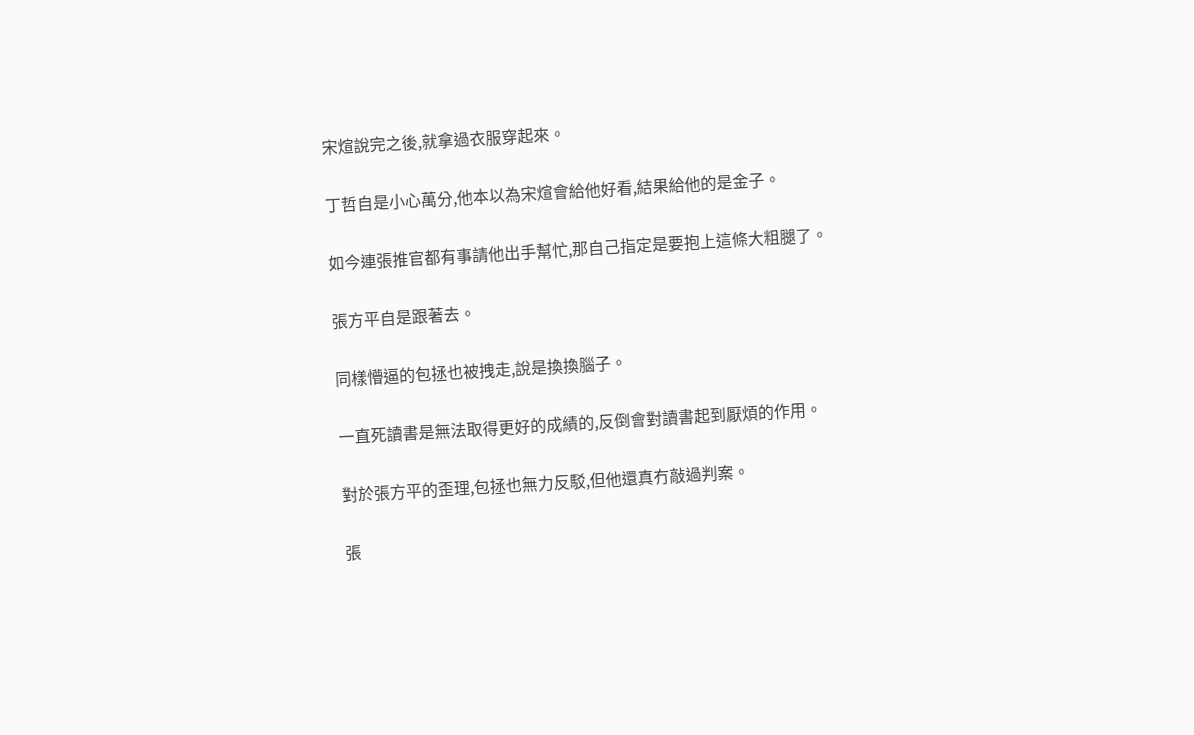宋煊說完之後,就拿過衣服穿起來。

丁哲自是小心萬分,他本以為宋煊會給他好看,結果給他的是金子。

如今連張推官都有事請他出手幫忙,那自己指定是要抱上這條大粗腿了。

張方平自是跟著去。

同樣懵逼的包拯也被拽走,說是換換腦子。

一直死讀書是無法取得更好的成績的,反倒會對讀書起到厭煩的作用。

對於張方平的歪理,包拯也無力反駁,但他還真冇敲過判案。

張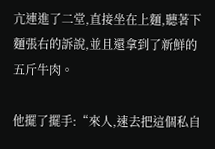亢連進了二堂,直接坐在上麵,聽著下麵張右的訴說,並且還拿到了新鮮的五斤牛肉。

他擺了擺手:“來人,速去把這個私自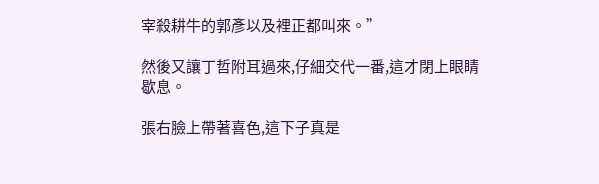宰殺耕牛的郭彥以及裡正都叫來。”

然後又讓丁哲附耳過來,仔細交代一番,這才閉上眼睛歇息。

張右臉上帶著喜色,這下子真是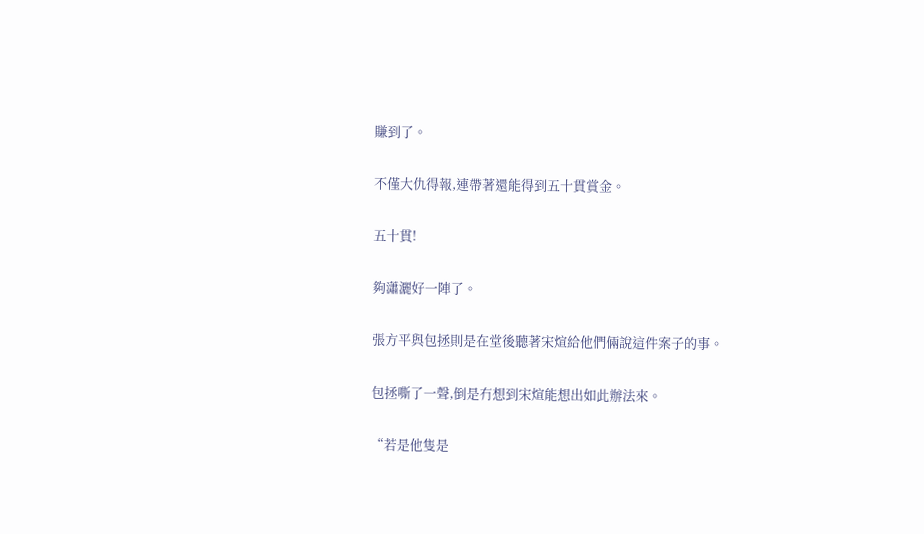賺到了。

不僅大仇得報,連帶著還能得到五十貫賞金。

五十貫!

夠瀟灑好一陣了。

張方平與包拯則是在堂後聽著宋煊給他們倆說這件案子的事。

包拯嘶了一聲,倒是冇想到宋煊能想出如此辦法來。

“若是他隻是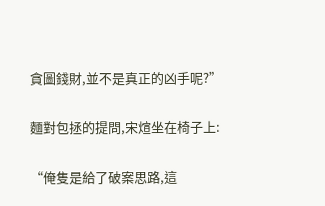貪圖錢財,並不是真正的凶手呢?”

麵對包拯的提問,宋煊坐在椅子上:

“俺隻是給了破案思路,這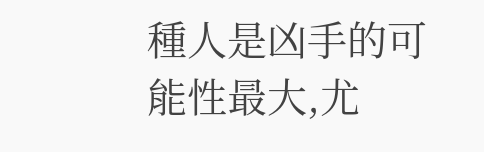種人是凶手的可能性最大,尤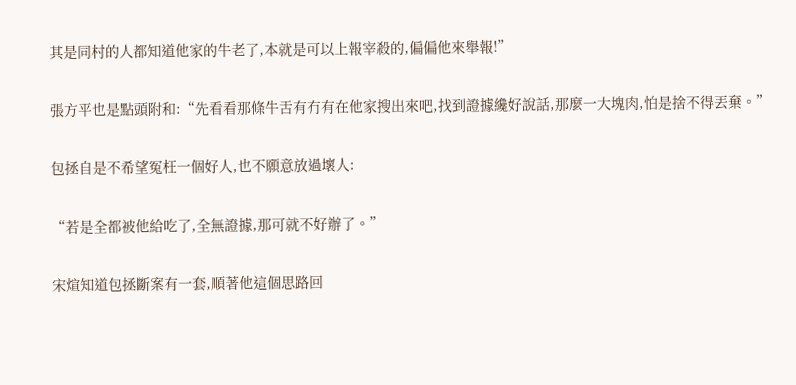其是同村的人都知道他家的牛老了,本就是可以上報宰殺的,偏偏他來舉報!”

張方平也是點頭附和:“先看看那條牛舌有冇有在他家搜出來吧,找到證據纔好說話,那麼一大塊肉,怕是捨不得丟棄。”

包拯自是不希望冤枉一個好人,也不願意放過壞人:

“若是全都被他給吃了,全無證據,那可就不好辦了。”

宋煊知道包拯斷案有一套,順著他這個思路回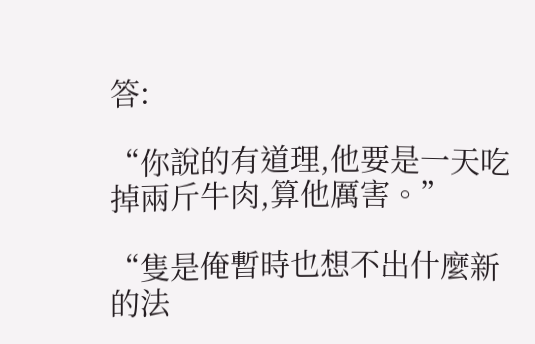答:

“你說的有道理,他要是一天吃掉兩斤牛肉,算他厲害。”

“隻是俺暫時也想不出什麼新的法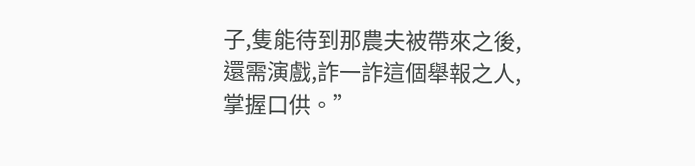子,隻能待到那農夫被帶來之後,還需演戲,詐一詐這個舉報之人,掌握口供。”